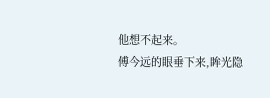他想不起来。
傅今远的眼垂下来,眸光隐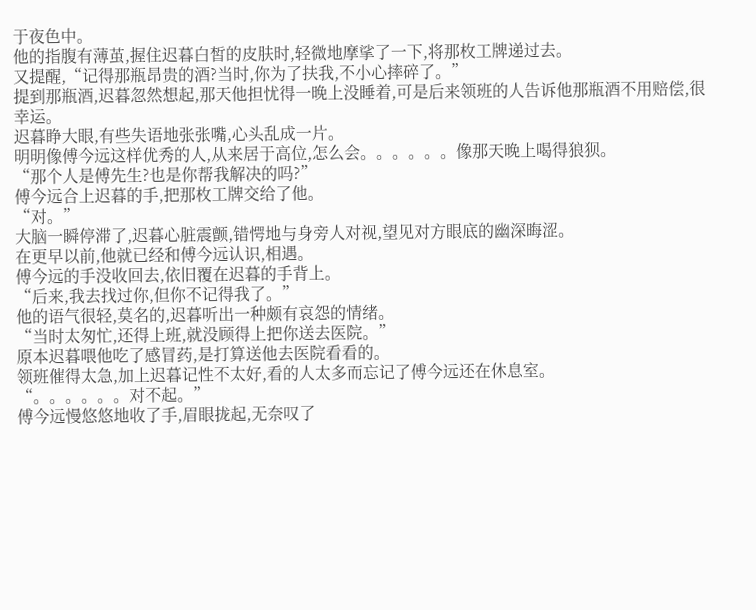于夜色中。
他的指腹有薄茧,握住迟暮白皙的皮肤时,轻微地摩挲了一下,将那枚工牌递过去。
又提醒,“记得那瓶昂贵的酒?当时,你为了扶我,不小心摔碎了。”
提到那瓶酒,迟暮忽然想起,那天他担忧得一晚上没睡着,可是后来领班的人告诉他那瓶酒不用赔偿,很幸运。
迟暮睁大眼,有些失语地张张嘴,心头乱成一片。
明明像傅今远这样优秀的人,从来居于高位,怎么会。。。。。。像那天晚上喝得狼狈。
“那个人是傅先生?也是你帮我解决的吗?”
傅今远合上迟暮的手,把那枚工牌交给了他。
“对。”
大脑一瞬停滞了,迟暮心脏震颤,错愕地与身旁人对视,望见对方眼底的幽深晦涩。
在更早以前,他就已经和傅今远认识,相遇。
傅今远的手没收回去,依旧覆在迟暮的手背上。
“后来,我去找过你,但你不记得我了。”
他的语气很轻,莫名的,迟暮听出一种颇有哀怨的情绪。
“当时太匆忙,还得上班,就没顾得上把你送去医院。”
原本迟暮喂他吃了感冒药,是打算送他去医院看看的。
领班催得太急,加上迟暮记性不太好,看的人太多而忘记了傅今远还在休息室。
“。。。。。。对不起。”
傅今远慢悠悠地收了手,眉眼拢起,无奈叹了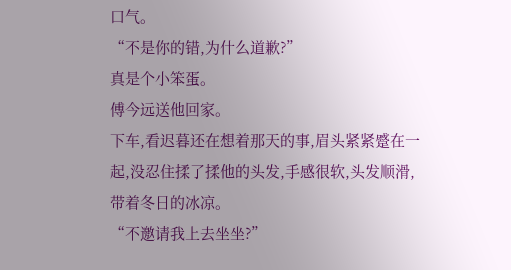口气。
“不是你的错,为什么道歉?”
真是个小笨蛋。
傅今远送他回家。
下车,看迟暮还在想着那天的事,眉头紧紧蹙在一起,没忍住揉了揉他的头发,手感很软,头发顺滑,带着冬日的冰凉。
“不邀请我上去坐坐?”